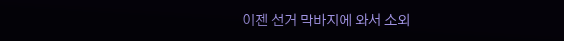이젠 선거 막바지에 와서 소외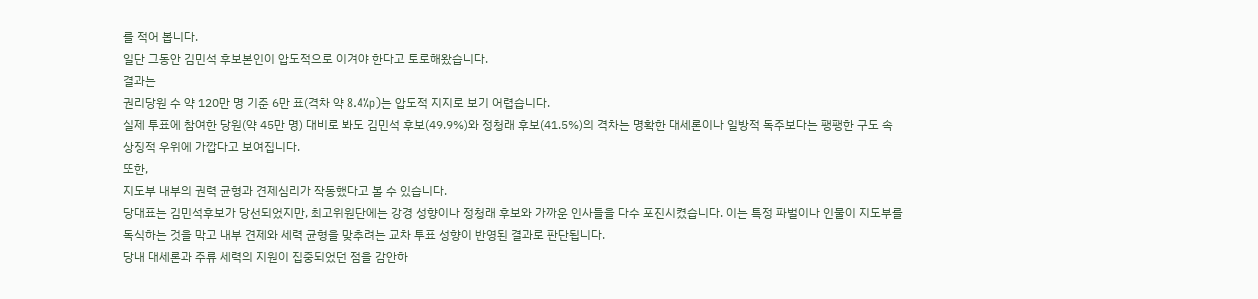를 적어 봅니다.
일단 그동안 김민석 후보본인이 압도적으로 이겨야 한다고 토로해왔습니다.
결과는
권리당원 수 약 120만 명 기준 6만 표(격차 약 8.4%p)는 압도적 지지로 보기 어렵습니다.
실제 투표에 참여한 당원(약 45만 명) 대비로 봐도 김민석 후보(49.9%)와 정청래 후보(41.5%)의 격차는 명확한 대세론이나 일방적 독주보다는 팽팽한 구도 속 상징적 우위에 가깝다고 보여집니다.
또한,
지도부 내부의 권력 균형과 견제심리가 작동했다고 볼 수 있습니다.
당대표는 김민석후보가 당선되었지만, 최고위원단에는 강경 성향이나 정청래 후보와 가까운 인사들을 다수 포진시켰습니다. 이는 특정 파벌이나 인물이 지도부를 독식하는 것을 막고 내부 견제와 세력 균형을 맞추려는 교차 투표 성향이 반영된 결과로 판단됩니다.
당내 대세론과 주류 세력의 지원이 집중되었던 점을 감안하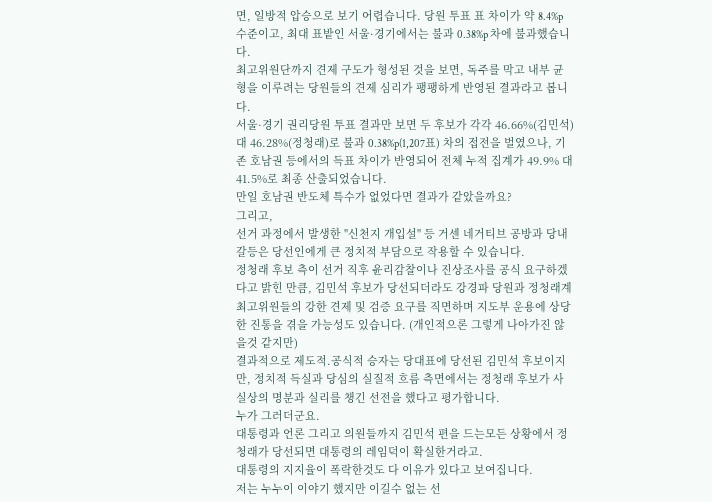면, 일방적 압승으로 보기 어렵습니다. 당원 투표 표 차이가 약 8.4%p 수준이고, 최대 표밭인 서울·경기에서는 불과 0.38%p 차에 불과했습니다.
최고위원단까지 견제 구도가 형성된 것을 보면, 독주를 막고 내부 균형을 이루려는 당원들의 견제 심리가 팽팽하게 반영된 결과라고 봅니다.
서울·경기 권리당원 투표 결과만 보면 두 후보가 각각 46.66%(김민석) 대 46.28%(정청래)로 불과 0.38%p(1,207표) 차의 접전을 벌였으나, 기존 호남권 등에서의 득표 차이가 반영되어 전체 누적 집계가 49.9% 대 41.5%로 최종 산출되었습니다.
만일 호남권 반도체 특수가 없었다면 결과가 같았을까요?
그리고,
선거 과정에서 발생한 "신천지 개입설" 등 거센 네거티브 공방과 당내 갈등은 당선인에게 큰 정치적 부담으로 작용할 수 있습니다.
정청래 후보 측이 선거 직후 윤리감찰이나 진상조사를 공식 요구하겠다고 밝힌 만큼, 김민석 후보가 당선되더라도 강경파 당원과 정청래계 최고위원들의 강한 견제 및 검증 요구를 직면하며 지도부 운용에 상당한 진통을 겪을 가능성도 있습니다. (개인적으론 그렇게 나아가진 않을것 같지만)
결과적으로 제도적.공식적 승자는 당대표에 당선된 김민석 후보이지만, 정치적 득실과 당심의 실질적 흐름 측면에서는 정청래 후보가 사실상의 명분과 실리를 챙긴 선전을 했다고 평가합니다.
누가 그러더군요.
대통령과 언론 그리고 의원들까지 김민석 편을 드는모든 상황에서 정청래가 당선되면 대통령의 레임덕이 확실한거라고.
대통령의 지지율이 폭락한것도 다 이유가 있다고 보여집니다.
저는 누누이 이야기 했지만 이길수 없는 선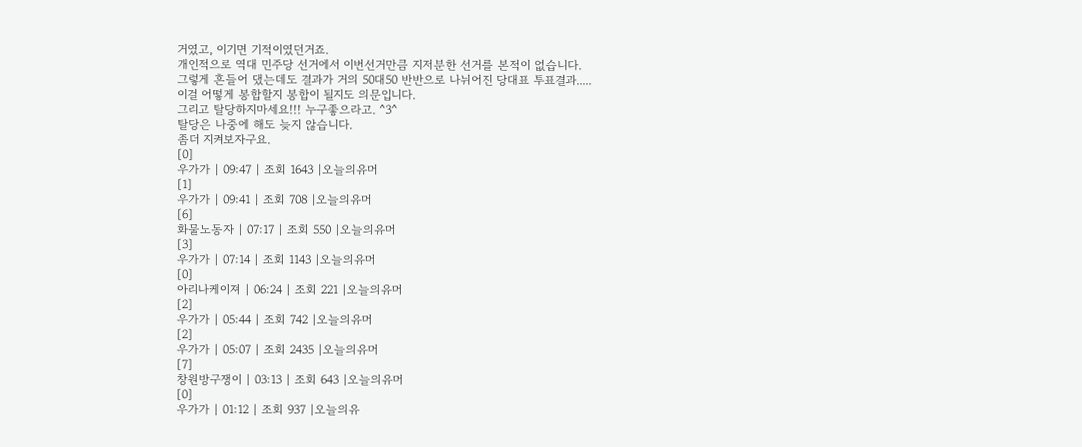거였고, 이기면 기적이였던거죠.
개인적으로 역대 민주당 선거에서 이번선거만큼 지저분한 선거를 본적이 없습니다.
그렇게 흔들어 댔는데도 결과가 거의 50대50 반반으로 나뉘어진 당대표 투표결과.....
이걸 어떻게 봉합할지 봉합이 될지도 의문입니다.
그리고 탈당하지마세요!!! 누구좋으라고. ^3^
탈당은 나중에 해도 늦지 않습니다.
좀더 지켜보자구요.
[0]
우가가 | 09:47 | 조회 1643 |오늘의유머
[1]
우가가 | 09:41 | 조회 708 |오늘의유머
[6]
화물노동자 | 07:17 | 조회 550 |오늘의유머
[3]
우가가 | 07:14 | 조회 1143 |오늘의유머
[0]
아리나케이져 | 06:24 | 조회 221 |오늘의유머
[2]
우가가 | 05:44 | 조회 742 |오늘의유머
[2]
우가가 | 05:07 | 조회 2435 |오늘의유머
[7]
창원방구쟁이 | 03:13 | 조회 643 |오늘의유머
[0]
우가가 | 01:12 | 조회 937 |오늘의유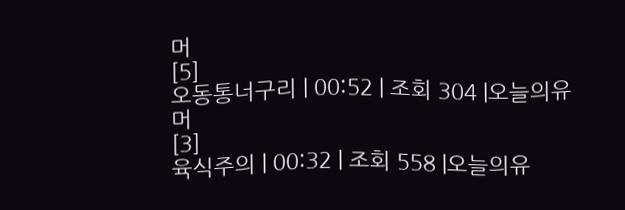머
[5]
오동통너구리 | 00:52 | 조회 304 |오늘의유머
[3]
육식주의 | 00:32 | 조회 558 |오늘의유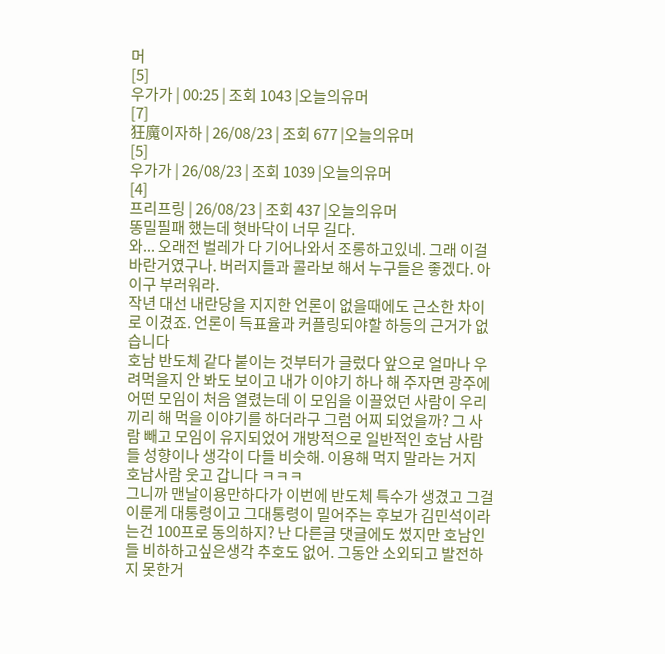머
[5]
우가가 | 00:25 | 조회 1043 |오늘의유머
[7]
狂魔이자하 | 26/08/23 | 조회 677 |오늘의유머
[5]
우가가 | 26/08/23 | 조회 1039 |오늘의유머
[4]
프리프링 | 26/08/23 | 조회 437 |오늘의유머
똥밀필패 했는데 혓바닥이 너무 길다.
와... 오래전 벌레가 다 기어나와서 조롱하고있네. 그래 이걸 바란거였구나. 버러지들과 콜라보 해서 누구들은 좋겠다. 아이구 부러워라.
작년 대선 내란당을 지지한 언론이 없을때에도 근소한 차이로 이겼죠. 언론이 득표율과 커플링되야할 하등의 근거가 없습니다
호남 반도체 같다 붙이는 것부터가 글렀다 앞으로 얼마나 우려먹을지 안 봐도 보이고 내가 이야기 하나 해 주자면 광주에 어떤 모임이 처음 열렸는데 이 모임을 이끌었던 사람이 우리끼리 해 먹을 이야기를 하더라구 그럼 어찌 되었을까? 그 사람 빼고 모임이 유지되었어 개방적으로 일반적인 호남 사람들 성향이나 생각이 다들 비슷해. 이용해 먹지 말라는 거지
호남사람 웃고 갑니다 ㅋㅋㅋ
그니까 맨날이용만하다가 이번에 반도체 특수가 생겼고 그걸이룬게 대통령이고 그대통령이 밀어주는 후보가 김민석이라는건 100프로 동의하지? 난 다른글 댓글에도 썼지만 호남인들 비하하고싶은생각 추호도 없어. 그동안 소외되고 발전하지 못한거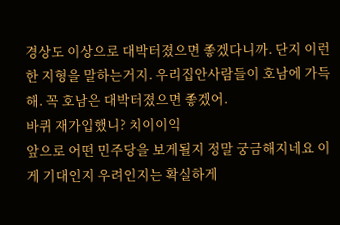경상도 이상으로 대박터졌으면 좋겠다니까. 단지 이런한 지형을 말하는거지. 우리집안사람들이 호남에 가득해. 꼭 호남은 대박터졌으면 좋겠어.
바퀴 재가입했니? 치이이익
앞으로 어떤 민주당을 보게될지 정말 궁금해지네요 이게 기대인지 우려인지는 확실하게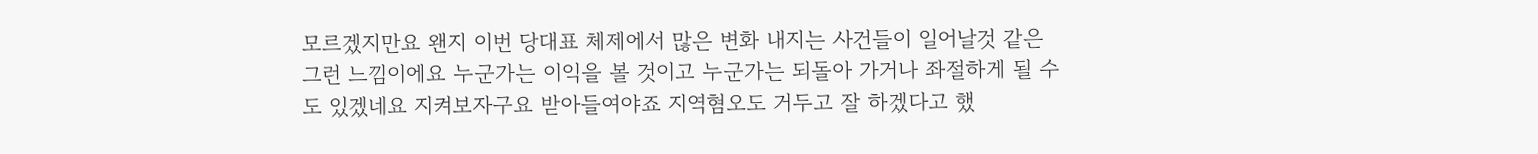모르겠지만요 왠지 이번 당대표 체제에서 많은 변화 내지는 사건들이 일어날것 같은 그런 느낌이에요 누군가는 이익을 볼 것이고 누군가는 되돌아 가거나 좌절하게 될 수도 있겠네요 지켜보자구요 받아들여야죠 지역혐오도 거두고 잘 하겠다고 했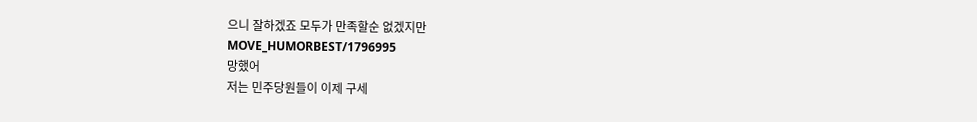으니 잘하겠죠 모두가 만족할순 없겠지만
MOVE_HUMORBEST/1796995
망했어
저는 민주당원들이 이제 구세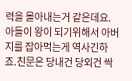력을 몰아내는거 같은데요.아들이 왕이 되기위해서 아버지를 잡아먹는게 역사긴하죠.친문은 당내건 당외건 싹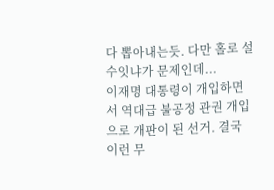다 뽑아내는듯. 다만 홀로 설수잇냐가 문제인데...
이재명 대통령이 개입하면서 역대급 불공정 관권 개입으로 개판이 된 선거. 결국 이런 무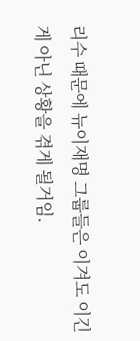리수 때문에 뉴이재명 그룹들은 이겨도 이긴게 아닌 상황을 겪게 될거임.